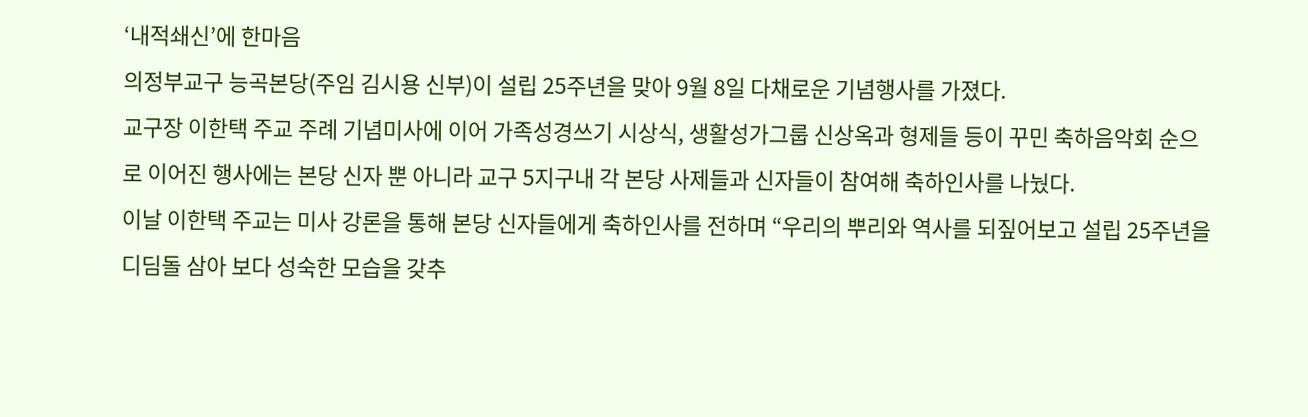‘내적쇄신’에 한마음
의정부교구 능곡본당(주임 김시용 신부)이 설립 25주년을 맞아 9월 8일 다채로운 기념행사를 가졌다.
교구장 이한택 주교 주례 기념미사에 이어 가족성경쓰기 시상식, 생활성가그룹 신상옥과 형제들 등이 꾸민 축하음악회 순으로 이어진 행사에는 본당 신자 뿐 아니라 교구 5지구내 각 본당 사제들과 신자들이 참여해 축하인사를 나눴다.
이날 이한택 주교는 미사 강론을 통해 본당 신자들에게 축하인사를 전하며 “우리의 뿌리와 역사를 되짚어보고 설립 25주년을 디딤돌 삼아 보다 성숙한 모습을 갖추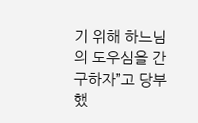기 위해 하느님의 도우심을 간구하자”고 당부했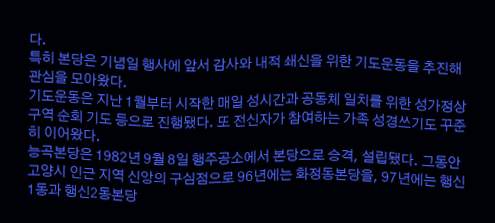다.
특히 본당은 기념일 행사에 앞서 감사와 내적 쇄신을 위한 기도운동을 추진해 관심을 모아왔다.
기도운동은 지난 1월부터 시작한 매일 성시간과 공동체 일치를 위한 성가정상 구역 순회 기도 등으로 진행됐다. 또 전신자가 참여하는 가족 성경쓰기도 꾸준히 이어왔다.
능곡본당은 1982년 9월 8일 행주공소에서 본당으로 승격, 설립됐다. 그동안 고양시 인근 지역 신앙의 구심점으로 96년에는 화정동본당을, 97년에는 행신1동과 행신2동본당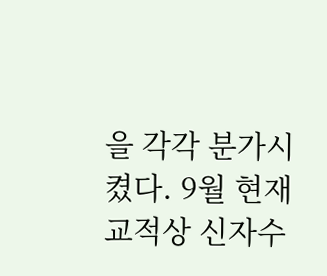을 각각 분가시켰다. 9월 현재 교적상 신자수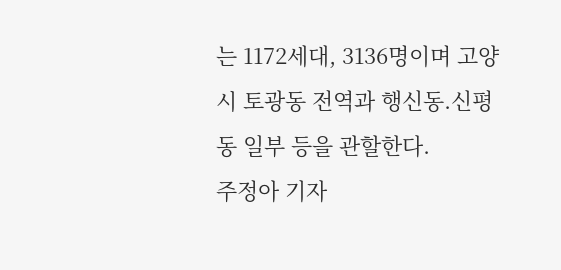는 1172세대, 3136명이며 고양시 토광동 전역과 행신동.신평동 일부 등을 관할한다.
주정아 기자